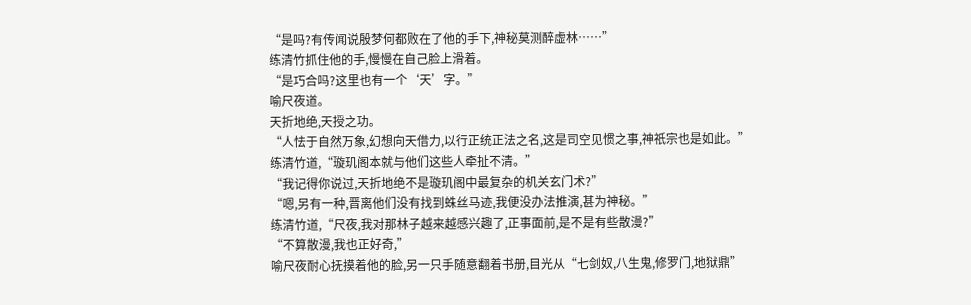“是吗?有传闻说殷梦何都败在了他的手下,神秘莫测醉虚林……”
练清竹抓住他的手,慢慢在自己脸上滑着。
“是巧合吗?这里也有一个‘天’字。”
喻尺夜道。
天折地绝,天授之功。
“人怯于自然万象,幻想向天借力,以行正统正法之名,这是司空见惯之事,神祇宗也是如此。”
练清竹道,“璇玑阁本就与他们这些人牵扯不清。”
“我记得你说过,天折地绝不是璇玑阁中最复杂的机关玄门术?”
“嗯,另有一种,晋离他们没有找到蛛丝马迹,我便没办法推演,甚为神秘。”
练清竹道,“尺夜,我对那林子越来越感兴趣了,正事面前,是不是有些散漫?”
“不算散漫,我也正好奇,”
喻尺夜耐心抚摸着他的脸,另一只手随意翻着书册,目光从“七剑奴,八生鬼,修罗门,地狱鼎”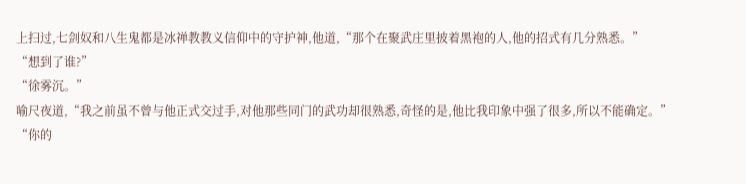上扫过,七剑奴和八生鬼都是冰禅教教义信仰中的守护神,他道,“那个在聚武庄里披着黑袍的人,他的招式有几分熟悉。”
“想到了谁?”
“徐雾沉。”
喻尺夜道,“我之前虽不曾与他正式交过手,对他那些同门的武功却很熟悉,奇怪的是,他比我印象中强了很多,所以不能确定。”
“你的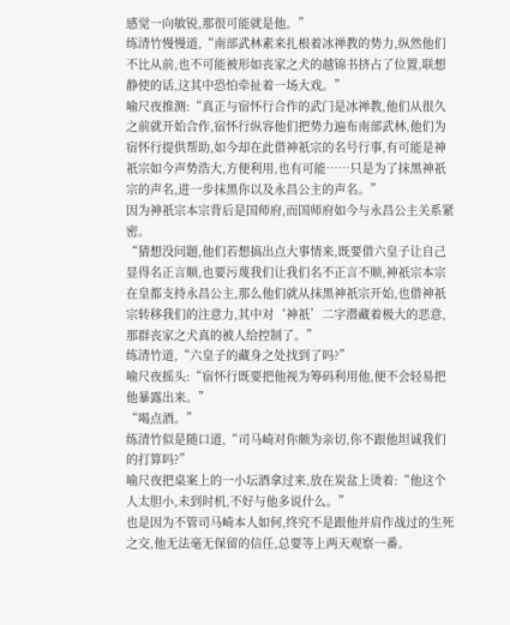感觉一向敏锐,那很可能就是他。”
练清竹慢慢道,“南部武林素来扎根着冰禅教的势力,纵然他们不比从前,也不可能被形如丧家之犬的越锦书挤占了位置,联想静使的话,这其中恐怕牵扯着一场大戏。”
喻尺夜推测:“真正与宿怀行合作的武门是冰禅教,他们从很久之前就开始合作,宿怀行纵容他们把势力遍布南部武林,他们为宿怀行提供帮助,如今却在此借神祇宗的名号行事,有可能是神祇宗如今声势浩大,方便利用,也有可能……只是为了抹黑神祇宗的声名,进一步抹黑你以及永昌公主的声名。”
因为神祇宗本宗背后是国师府,而国师府如今与永昌公主关系紧密。
“猜想没问题,他们若想搞出点大事情来,既要借六皇子让自己显得名正言顺,也要污蔑我们让我们名不正言不顺,神祇宗本宗在皇都支持永昌公主,那么他们就从抹黑神祇宗开始,也借神祇宗转移我们的注意力,其中对‘神祇’二字潜藏着极大的恶意,那群丧家之犬真的被人给控制了。”
练清竹道,“六皇子的藏身之处找到了吗?”
喻尺夜摇头:“宿怀行既要把他视为筹码利用他,便不会轻易把他暴露出来。”
“喝点酒。”
练清竹似是随口道,“司马崎对你颇为亲切,你不跟他坦诚我们的打算吗?”
喻尺夜把桌案上的一小坛酒拿过来,放在炭盆上烫着:“他这个人太胆小,未到时机,不好与他多说什么。”
也是因为不管司马崎本人如何,终究不是跟他并肩作战过的生死之交,他无法毫无保留的信任,总要等上两天观察一番。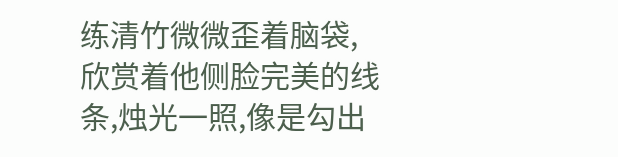练清竹微微歪着脑袋,欣赏着他侧脸完美的线条,烛光一照,像是勾出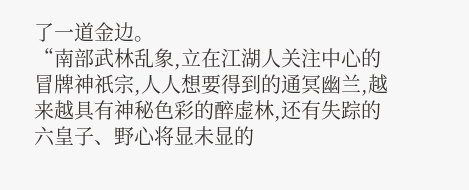了一道金边。
“南部武林乱象,立在江湖人关注中心的冒牌神祇宗,人人想要得到的通冥幽兰,越来越具有神秘色彩的醉虚林,还有失踪的六皇子、野心将显未显的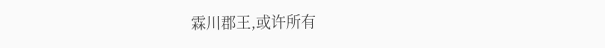霖川郡王,或许所有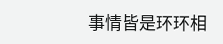事情皆是环环相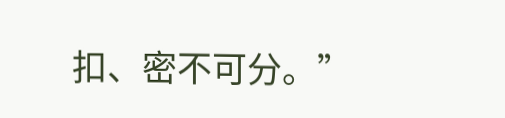扣、密不可分。”